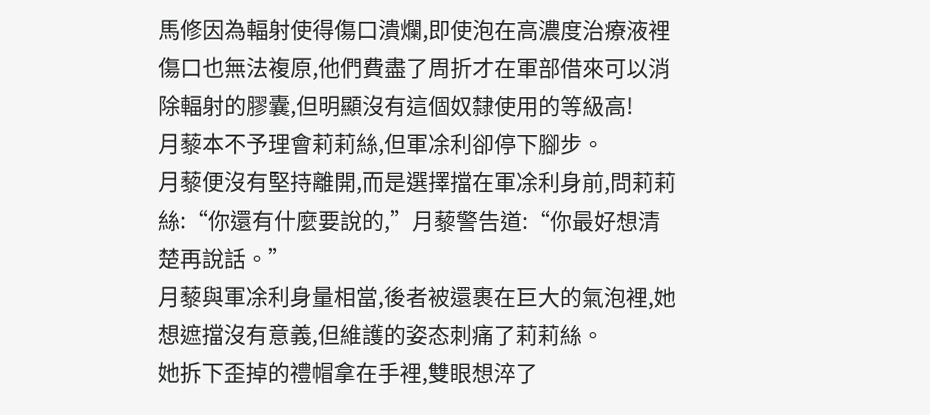馬修因為輻射使得傷口潰爛,即使泡在高濃度治療液裡傷口也無法複原,他們費盡了周折才在軍部借來可以消除輻射的膠囊,但明顯沒有這個奴隸使用的等級高!
月藜本不予理會莉莉絲,但軍凃利卻停下腳步。
月藜便沒有堅持離開,而是選擇擋在軍凃利身前,問莉莉絲:“你還有什麼要說的,”月藜警告道:“你最好想清楚再說話。”
月藜與軍凃利身量相當,後者被還裹在巨大的氣泡裡,她想遮擋沒有意義,但維護的姿态刺痛了莉莉絲。
她拆下歪掉的禮帽拿在手裡,雙眼想淬了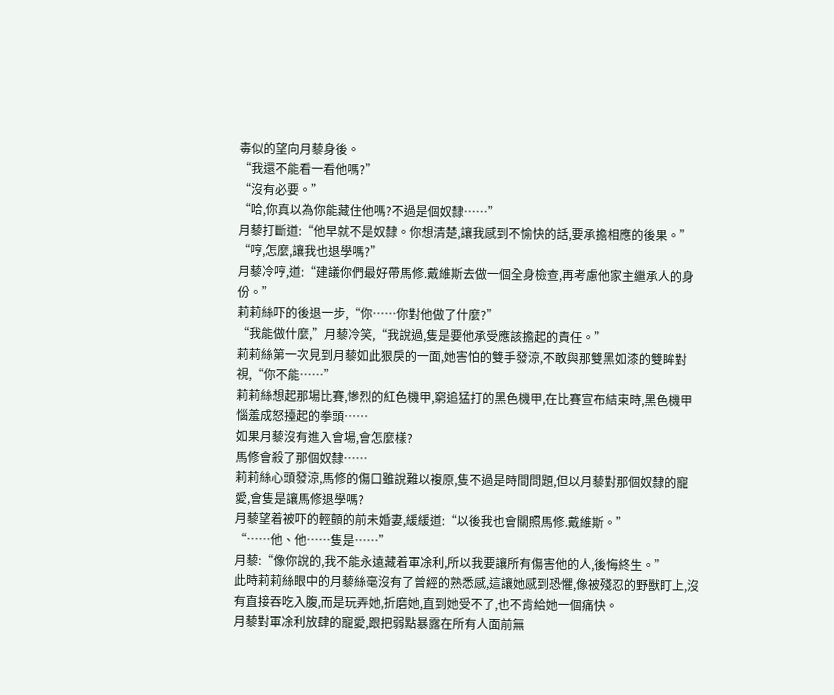毒似的望向月藜身後。
“我還不能看一看他嗎?”
“沒有必要。”
“哈,你真以為你能藏住他嗎?不過是個奴隸……”
月藜打斷道:“他早就不是奴隸。你想清楚,讓我感到不愉快的話,要承擔相應的後果。”
“哼,怎麼,讓我也退學嗎?”
月藜冷哼,道:“建議你們最好帶馬修.戴維斯去做一個全身檢查,再考慮他家主繼承人的身份。”
莉莉絲吓的後退一步,“你……你對他做了什麼?”
“我能做什麼,”月藜冷笑,“我說過,隻是要他承受應該擔起的責任。”
莉莉絲第一次見到月藜如此狠戾的一面,她害怕的雙手發涼,不敢與那雙黑如漆的雙眸對視,“你不能……”
莉莉絲想起那場比賽,慘烈的紅色機甲,窮追猛打的黑色機甲,在比賽宣布結束時,黑色機甲惱羞成怒擡起的拳頭……
如果月藜沒有進入會場,會怎麼樣?
馬修會殺了那個奴隸……
莉莉絲心頭發涼,馬修的傷口雖說難以複原,隻不過是時間問題,但以月藜對那個奴隸的寵愛,會隻是讓馬修退學嗎?
月藜望着被吓的輕顫的前未婚妻,緩緩道:“以後我也會關照馬修.戴維斯。”
“……他、他……隻是……”
月藜:“像你說的,我不能永遠藏着軍凃利,所以我要讓所有傷害他的人,後悔終生。”
此時莉莉絲眼中的月藜絲毫沒有了曾經的熟悉感,這讓她感到恐懼,像被殘忍的野獸盯上,沒有直接吞吃入腹,而是玩弄她,折磨她,直到她受不了,也不肯給她一個痛快。
月藜對軍凃利放肆的寵愛,跟把弱點暴露在所有人面前無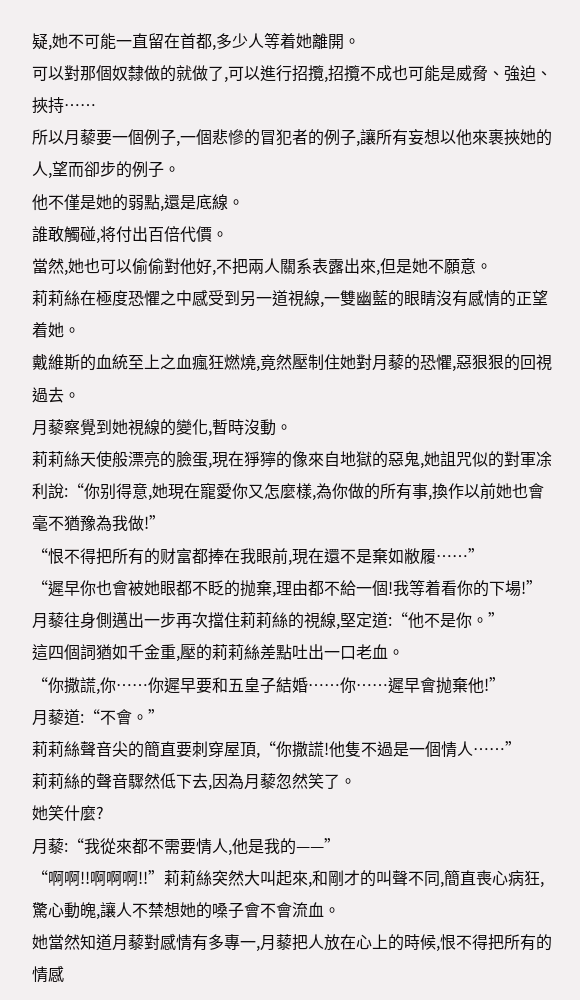疑,她不可能一直留在首都,多少人等着她離開。
可以對那個奴隸做的就做了,可以進行招攬,招攬不成也可能是威脅、強迫、挾持……
所以月藜要一個例子,一個悲慘的冒犯者的例子,讓所有妄想以他來裹挾她的人,望而卻步的例子。
他不僅是她的弱點,還是底線。
誰敢觸碰,将付出百倍代價。
當然,她也可以偷偷對他好,不把兩人關系表露出來,但是她不願意。
莉莉絲在極度恐懼之中感受到另一道視線,一雙幽藍的眼睛沒有感情的正望着她。
戴維斯的血統至上之血瘋狂燃燒,竟然壓制住她對月藜的恐懼,惡狠狠的回視過去。
月藜察覺到她視線的變化,暫時沒動。
莉莉絲天使般漂亮的臉蛋,現在猙獰的像來自地獄的惡鬼,她詛咒似的對軍凃利說:“你别得意,她現在寵愛你又怎麼樣,為你做的所有事,換作以前她也會毫不猶豫為我做!”
“恨不得把所有的财富都捧在我眼前,現在還不是棄如敝履……”
“遲早你也會被她眼都不眨的抛棄,理由都不給一個!我等着看你的下場!”
月藜往身側邁出一步再次擋住莉莉絲的視線,堅定道:“他不是你。”
這四個詞猶如千金重,壓的莉莉絲差點吐出一口老血。
“你撒謊,你……你遲早要和五皇子結婚……你……遲早會抛棄他!”
月藜道:“不會。”
莉莉絲聲音尖的簡直要刺穿屋頂,“你撒謊!他隻不過是一個情人……”
莉莉絲的聲音驟然低下去,因為月藜忽然笑了。
她笑什麼?
月藜:“我從來都不需要情人,他是我的——”
“啊啊!!啊啊啊!!”莉莉絲突然大叫起來,和剛才的叫聲不同,簡直喪心病狂,驚心動魄,讓人不禁想她的嗓子會不會流血。
她當然知道月藜對感情有多專一,月藜把人放在心上的時候,恨不得把所有的情感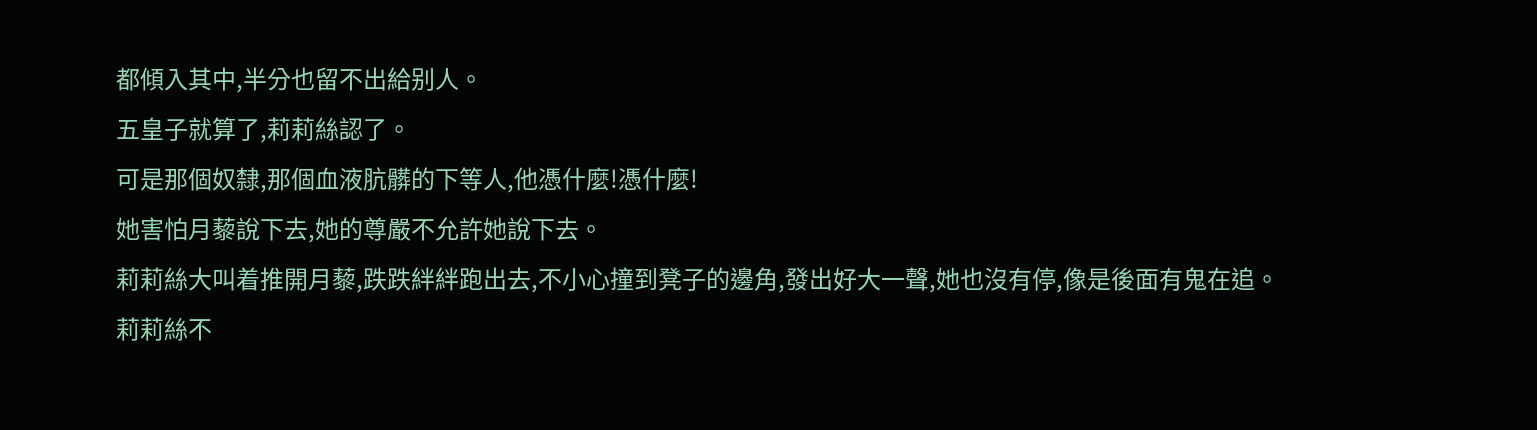都傾入其中,半分也留不出給别人。
五皇子就算了,莉莉絲認了。
可是那個奴隸,那個血液肮髒的下等人,他憑什麼!憑什麼!
她害怕月藜說下去,她的尊嚴不允許她說下去。
莉莉絲大叫着推開月藜,跌跌絆絆跑出去,不小心撞到凳子的邊角,發出好大一聲,她也沒有停,像是後面有鬼在追。
莉莉絲不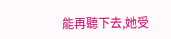能再聽下去,她受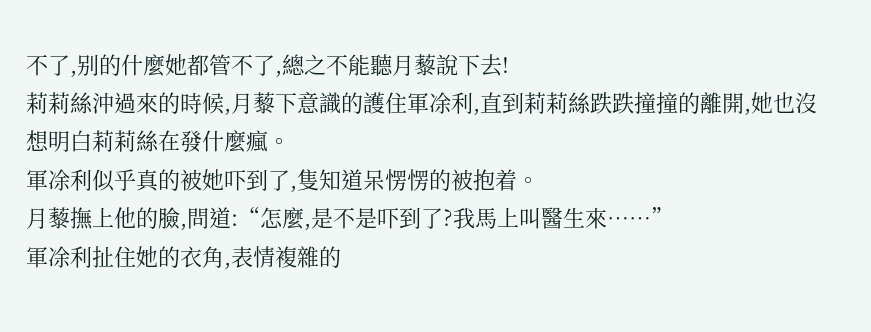不了,别的什麼她都管不了,總之不能聽月藜說下去!
莉莉絲沖過來的時候,月藜下意識的護住軍凃利,直到莉莉絲跌跌撞撞的離開,她也沒想明白莉莉絲在發什麼瘋。
軍凃利似乎真的被她吓到了,隻知道呆愣愣的被抱着。
月藜撫上他的臉,問道:“怎麼,是不是吓到了?我馬上叫醫生來……”
軍凃利扯住她的衣角,表情複雜的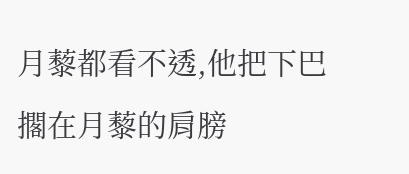月藜都看不透,他把下巴擱在月藜的肩膀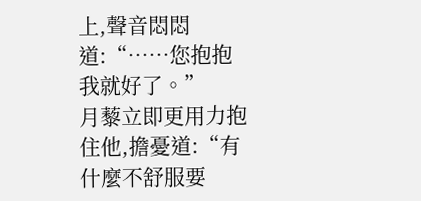上,聲音悶悶道:“……您抱抱我就好了。”
月藜立即更用力抱住他,擔憂道:“有什麼不舒服要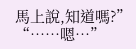馬上說,知道嗎?”
“……嗯…”